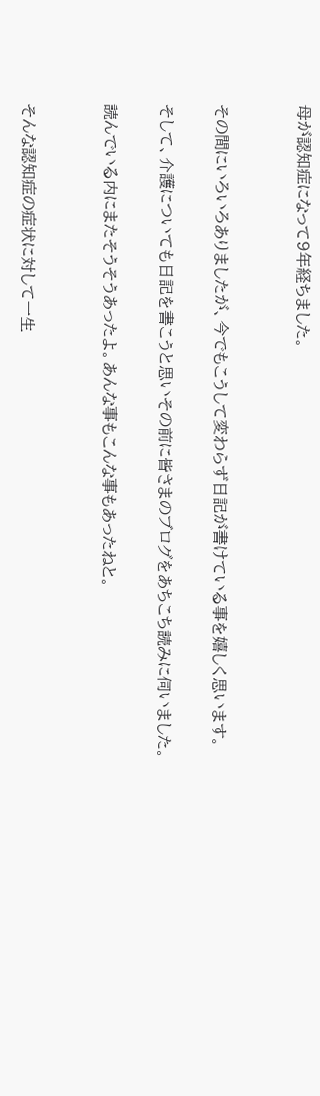母が認知症になって9年経ちました。


その間にいろいろありましたが、今でもこうして変わらず日記が書けている事を嬉しく思います。

そして、介護についても日記を書こうと思いその前に皆さまのブログをあちこち読みに伺いました。

読んでいる内にまたそうそうあったよ。あんな事もこんな事もあったねと。


そんな認知症の症状に対して一生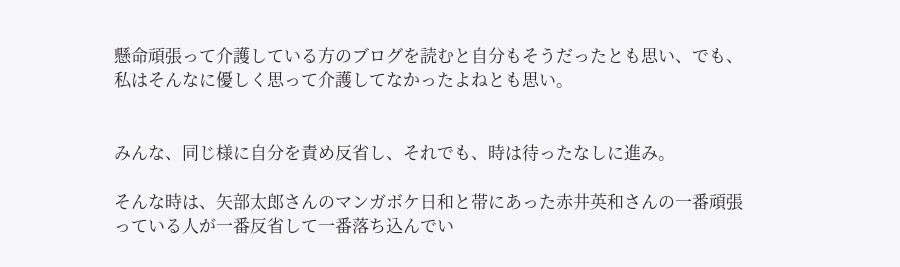懸命頑張って介護している方のブログを読むと自分もそうだったとも思い、でも、私はそんなに優しく思って介護してなかったよねとも思い。


みんな、同じ様に自分を責め反省し、それでも、時は待ったなしに進み。

そんな時は、矢部太郎さんのマンガボケ日和と帯にあった赤井英和さんの一番頑張っている人が一番反省して一番落ち込んでい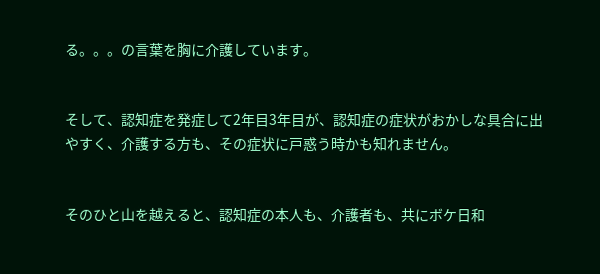る。。。の言葉を胸に介護しています。


そして、認知症を発症して2年目3年目が、認知症の症状がおかしな具合に出やすく、介護する方も、その症状に戸惑う時かも知れません。


そのひと山を越えると、認知症の本人も、介護者も、共にボケ日和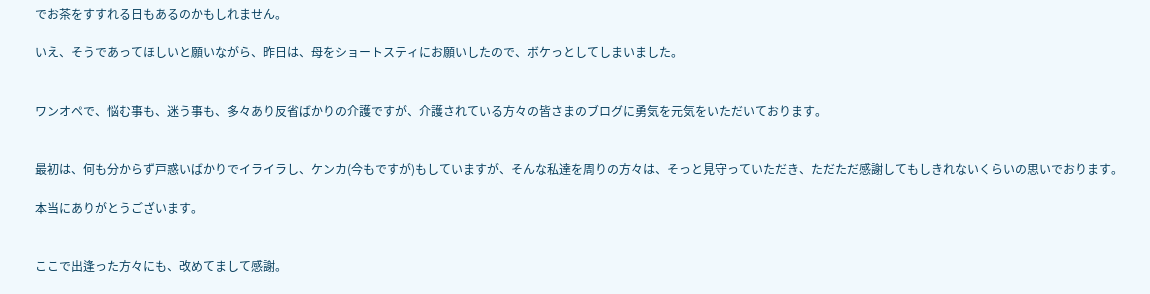でお茶をすすれる日もあるのかもしれません。

いえ、そうであってほしいと願いながら、昨日は、母をショートスティにお願いしたので、ボケっとしてしまいました。


ワンオペで、悩む事も、迷う事も、多々あり反省ばかりの介護ですが、介護されている方々の皆さまのブログに勇気を元気をいただいております。


最初は、何も分からず戸惑いばかりでイライラし、ケンカ(今もですが)もしていますが、そんな私達を周りの方々は、そっと見守っていただき、ただただ感謝してもしきれないくらいの思いでおります。

本当にありがとうございます。


ここで出逢った方々にも、改めてまして感謝。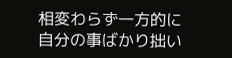相変わらず一方的に自分の事ばかり拙い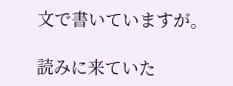文で書いていますが。

読みに来ていた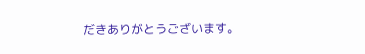だきありがとうございます。